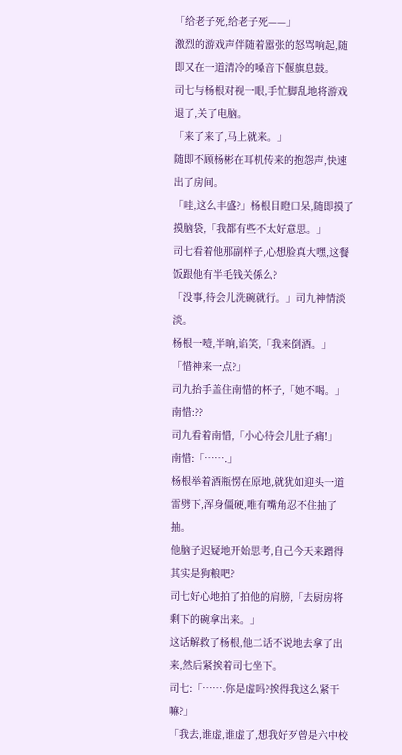「给老子死,给老子死——」
激烈的游戏声伴随着嚣张的怒骂响起,随即又在一道清冷的嗓音下偃旗息鼓。
司七与杨根对视一眼,手忙脚乱地将游戏退了,关了电脑。
「来了来了,马上就来。」
随即不顾杨彬在耳机传来的抱怨声,快速出了房间。
「哇,这么丰盛?」杨根目瞪口呆,随即摸了摸脑袋,「我都有些不太好意思。」
司七看着他那副样子,心想脸真大嘿,这餐饭跟他有半毛钱关係么?
「没事,待会儿洗碗就行。」司九神情淡淡。
杨根一噎,半晌,谄笑,「我来倒酒。」
「惜神来一点?」
司九抬手盖住南惜的杯子,「她不喝。」
南惜:??
司九看着南惜,「小心待会儿肚子痛!」
南惜:「…….」
杨根举着酒瓶愣在原地,就犹如迎头一道雷劈下,浑身僵硬,唯有嘴角忍不住抽了抽。
他脑子迟疑地开始思考,自己今天来蹭得其实是狗粮吧?
司七好心地拍了拍他的肩膀,「去厨房将剩下的碗拿出来。」
这话解救了杨根,他二话不说地去拿了出来,然后紧挨着司七坐下。
司七:「…….你是虚吗?挨得我这么紧干嘛?」
「我去,谁虚,谁虚了,想我好歹曾是六中校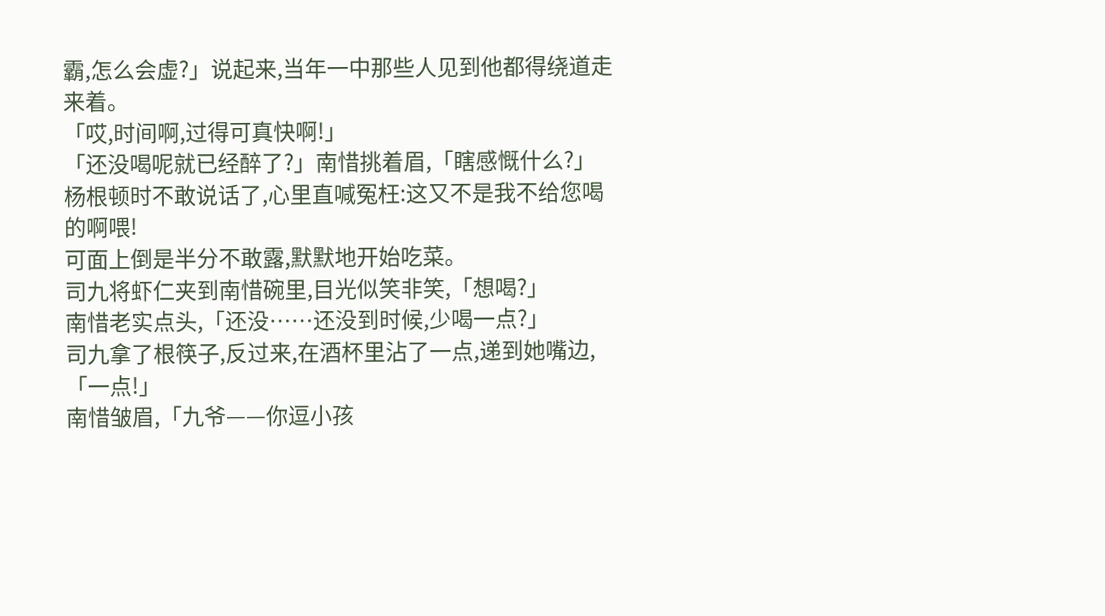霸,怎么会虚?」说起来,当年一中那些人见到他都得绕道走来着。
「哎,时间啊,过得可真快啊!」
「还没喝呢就已经醉了?」南惜挑着眉,「瞎感慨什么?」
杨根顿时不敢说话了,心里直喊冤枉:这又不是我不给您喝的啊喂!
可面上倒是半分不敢露,默默地开始吃菜。
司九将虾仁夹到南惜碗里,目光似笑非笑,「想喝?」
南惜老实点头,「还没……还没到时候,少喝一点?」
司九拿了根筷子,反过来,在酒杯里沾了一点,递到她嘴边,「一点!」
南惜皱眉,「九爷——你逗小孩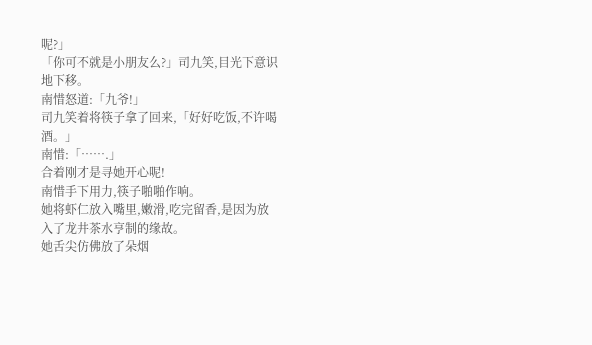呢?」
「你可不就是小朋友么?」司九笑,目光下意识地下移。
南惜怒道:「九爷!」
司九笑着将筷子拿了回来,「好好吃饭,不许喝酒。」
南惜:「…….」
合着刚才是寻她开心呢!
南惜手下用力,筷子啪啪作响。
她将虾仁放入嘴里,嫩滑,吃完留香,是因为放入了龙井茶水亨制的缘故。
她舌尖仿佛放了朵烟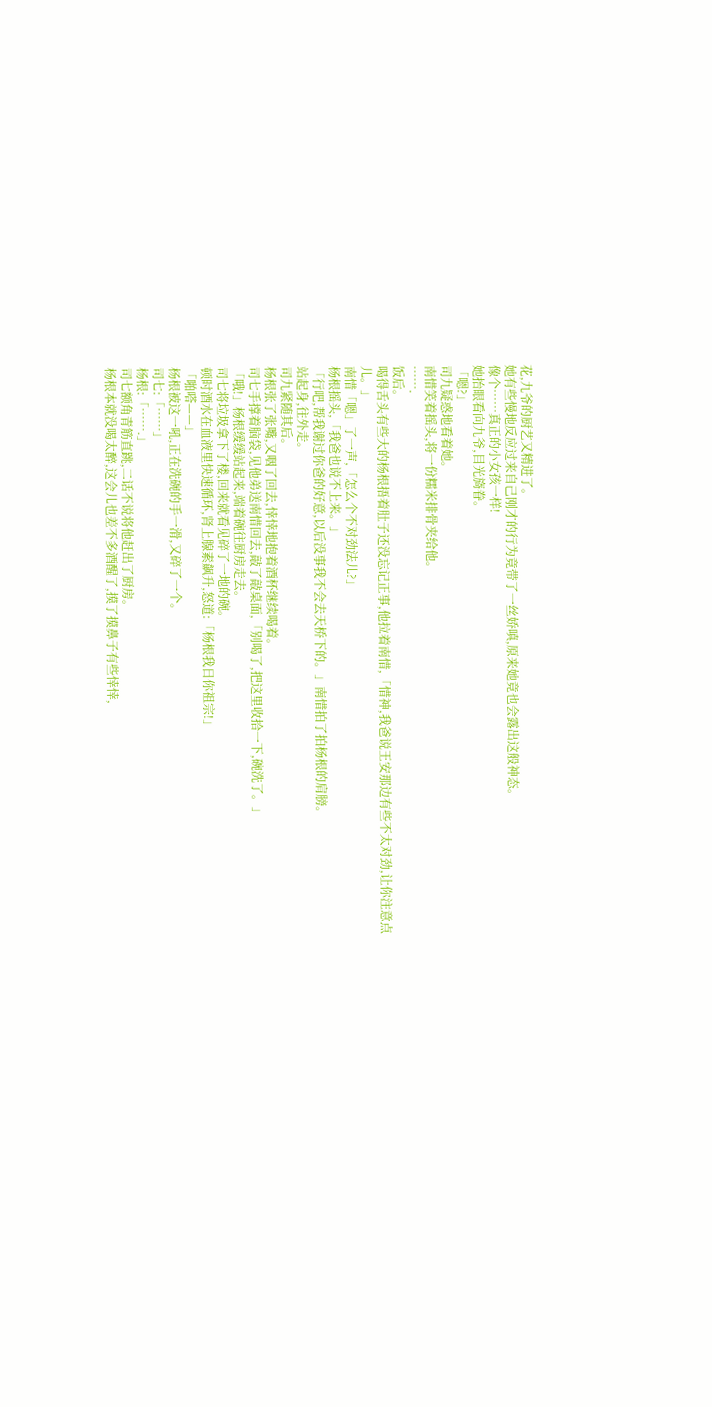花,九爷的厨艺又精进了。
她有些慢地反应过来自己刚才的行为竟带了一丝娇嗔,原来她竟也会露出这般神态。
像个……真正的小女孩一样!
她抬眼看向九爷,目光旖眷。
「嗯?」
司九疑惑地看着她。
南惜笑着摇头,将一份糯米排骨夹给他。
…….
饭后。
喝得舌头有些大的杨根捂着肚子还没忘记正事,他拉着南惜,「惜神,我爸说王安那边有些不太对劲,让你注意点儿。」
南惜「嗯」了一声,「怎么个不对劲法儿?」
杨根摇头,「我爸也说不上来。」
「行吧,帮我谢过你爸的好意,以后没事我不会去天桥下的。」南惜拍了拍杨根的肩膀。
站起身,往外走。
司九紧随其后。
杨根张了张嘴,又咽了回去,悻悻地抱着酒杯继续喝着。
司七手撑着脑袋,见他弟送南惜回去,敲了敲桌面,「别喝了,把这里收拾一下,碗洗了。」
「哦!」杨根缓缓站起来,端着碗往厨房走去。
司七将垃圾拿下了楼,回来就看见碎了一地的碗。
顿时酒水在血液里快速循环,肾上腺素飙升,怒道:「杨根我日你祖宗!」
「啪嗒——」
杨根被这一吼,正在洗碗的手一滑,又碎了一个。
司七:「……」
杨根:「…….」
司七额角青筋直跳,二话不说将他赶出了厨房。
杨根本就没喝太醉,这会儿也差不多酒醒了,摸了摸鼻子有些悻悻,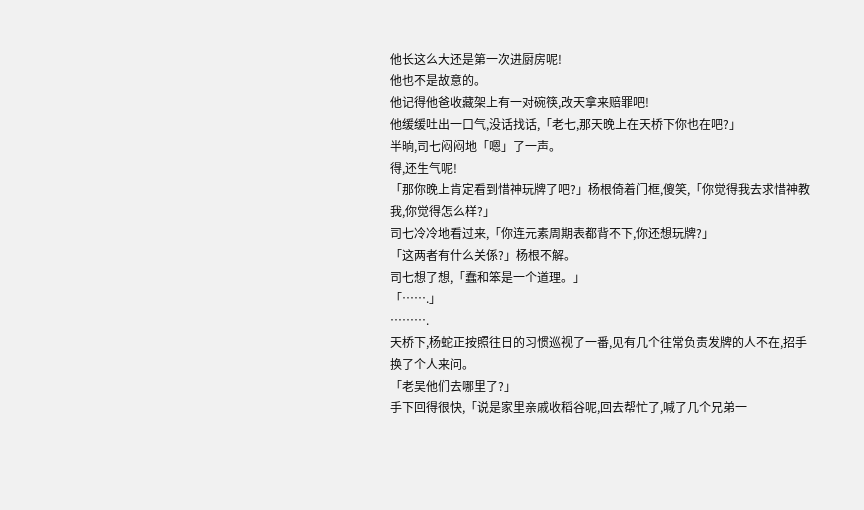他长这么大还是第一次进厨房呢!
他也不是故意的。
他记得他爸收藏架上有一对碗筷,改天拿来赔罪吧!
他缓缓吐出一口气,没话找话,「老七,那天晚上在天桥下你也在吧?」
半晌,司七闷闷地「嗯」了一声。
得,还生气呢!
「那你晚上肯定看到惜神玩牌了吧?」杨根倚着门框,傻笑,「你觉得我去求惜神教我,你觉得怎么样?」
司七冷冷地看过来,「你连元素周期表都背不下,你还想玩牌?」
「这两者有什么关係?」杨根不解。
司七想了想,「蠢和笨是一个道理。」
「…….」
……….
天桥下,杨蛇正按照往日的习惯巡视了一番,见有几个往常负责发牌的人不在,招手换了个人来问。
「老吴他们去哪里了?」
手下回得很快,「说是家里亲戚收稻谷呢,回去帮忙了,喊了几个兄弟一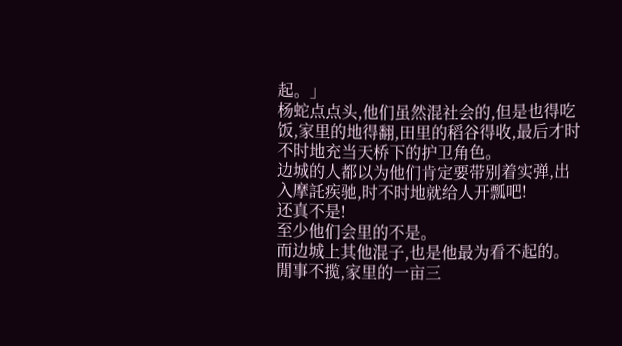起。」
杨蛇点点头,他们虽然混社会的,但是也得吃饭,家里的地得翻,田里的稻谷得收,最后才时不时地充当天桥下的护卫角色。
边城的人都以为他们肯定要带别着实弹,出入摩託疾驰,时不时地就给人开瓢吧!
还真不是!
至少他们会里的不是。
而边城上其他混子,也是他最为看不起的。
閒事不揽,家里的一亩三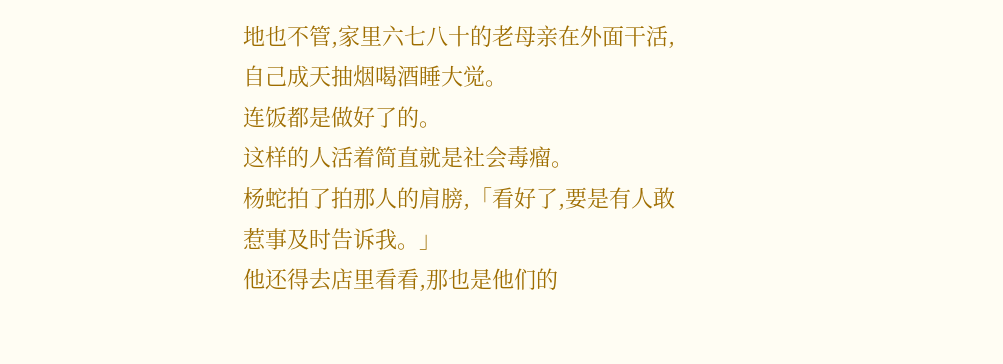地也不管,家里六七八十的老母亲在外面干活,自己成天抽烟喝酒睡大觉。
连饭都是做好了的。
这样的人活着简直就是社会毒瘤。
杨蛇拍了拍那人的肩膀,「看好了,要是有人敢惹事及时告诉我。」
他还得去店里看看,那也是他们的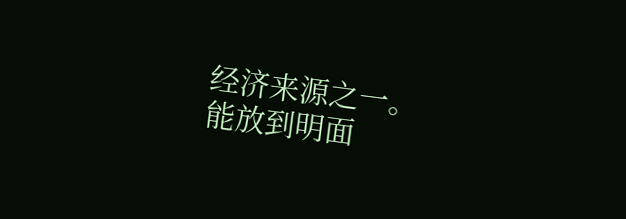经济来源之一。
能放到明面